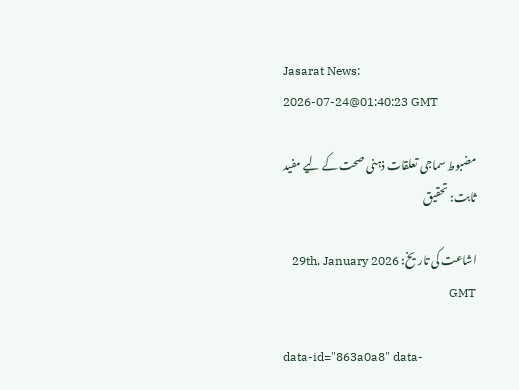Jasarat News:
2026-07-24@01:40:23 GMT

مضبوط سماجی تعلقات ذہنی صحت کے لیے مفید ثابت: تحقیق

اشاعت کی تاریخ: 29th, January 2026 GMT

data-id="863a0a8" data-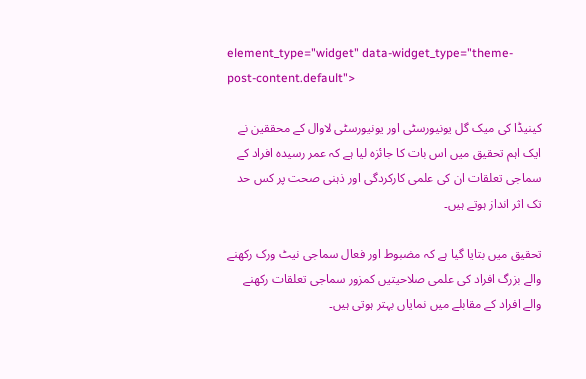element_type="widget" data-widget_type="theme-post-content.default">

کینیڈا کی میک گل یونیورسٹی اور یونیورسٹی لاوال کے محققین نے ایک اہم تحقیق میں اس بات کا جائزہ لیا ہے کہ عمر رسیدہ افراد کے سماجی تعلقات ان کی علمی کارکردگی اور ذہنی صحت پر کس حد تک اثر انداز ہوتے ہیں۔

تحقیق میں بتایا گیا ہے کہ مضبوط اور فعال سماجی نیٹ ورک رکھنے والے بزرگ افراد کی علمی صلاحیتیں کمزور سماجی تعلقات رکھنے والے افراد کے مقابلے میں نمایاں بہتر ہوتی ہیں۔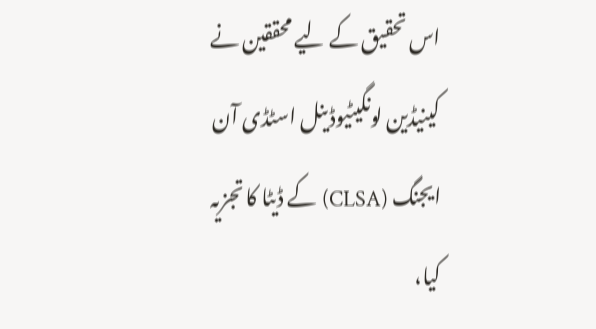اس تحقیق کے لیے محققین نے کینیڈین لونگیٹیوڈینل اسٹڈی آن ایجنگ (CLSA) کے ڈیٹا کا تجزیہ کیا،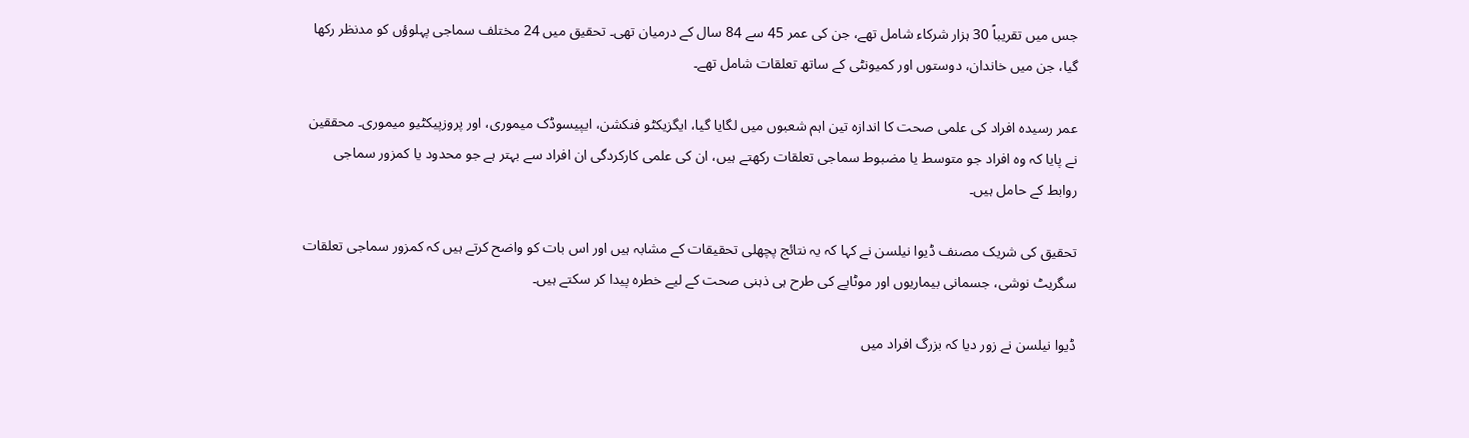جس میں تقریباً 30 ہزار شرکاء شامل تھے، جن کی عمر 45 سے 84 سال کے درمیان تھی۔ تحقیق میں 24 مختلف سماجی پہلوؤں کو مدنظر رکھا گیا، جن میں خاندان، دوستوں اور کمیونٹی کے ساتھ تعلقات شامل تھے۔

عمر رسیدہ افراد کی علمی صحت کا اندازہ تین اہم شعبوں میں لگایا گیا، ایگزیکٹو فنکشن، ایپیسوڈک میموری، اور پروزپیکٹیو میموری۔ محققین نے پایا کہ وہ افراد جو متوسط یا مضبوط سماجی تعلقات رکھتے ہیں، ان کی علمی کارکردگی ان افراد سے بہتر ہے جو محدود یا کمزور سماجی روابط کے حامل ہیں۔

تحقیق کی شریک مصنف ڈیوا نیلسن نے کہا کہ یہ نتائج پچھلی تحقیقات کے مشابہ ہیں اور اس بات کو واضح کرتے ہیں کہ کمزور سماجی تعلقات سگریٹ نوشی، جسمانی بیماریوں اور موٹاپے کی طرح ہی ذہنی صحت کے لیے خطرہ پیدا کر سکتے ہیں۔

ڈیوا نیلسن نے زور دیا کہ بزرگ افراد میں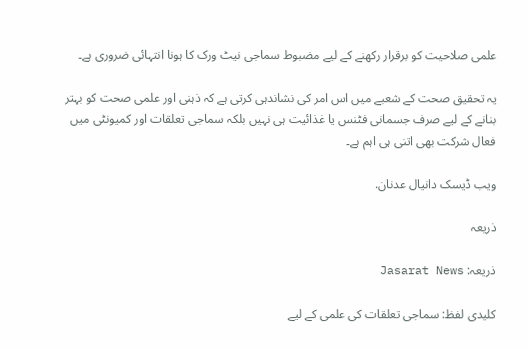علمی صلاحیت کو برقرار رکھنے کے لیے مضبوط سماجی نیٹ ورک کا ہونا انتہائی ضروری ہے۔

یہ تحقیق صحت کے شعبے میں اس امر کی نشاندہی کرتی ہے کہ ذہنی اور علمی صحت کو بہتر بنانے کے لیے صرف جسمانی فٹنس یا غذائیت ہی نہیں بلکہ سماجی تعلقات اور کمیونٹی میں فعال شرکت بھی اتنی ہی اہم ہے۔

ویب ڈیسک دانیال عدنان.

ذریعہ

ذریعہ: Jasarat News

کلیدی لفظ: سماجی تعلقات کی علمی کے لیے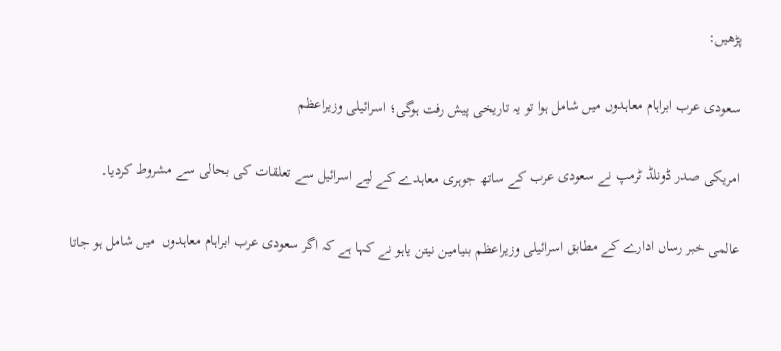پڑھیں:

سعودی عرب ابراہام معاہدوں میں شامل ہوا تو یہ تاریخی پیش رفت ہوگی؛ اسرائیلی وزیراعظم

امریکی صدر ڈونلڈ ٹرمپ نے سعودی عرب کے ساتھ جوہری معاہدے کے لیے اسرائیل سے تعلقات کی بحالی سے مشروط کردیا۔

عالمی خبر رساں ادارے کے مطابق اسرائیلی وزیراعظم بنیامین نیتن یاہو نے کہا ہے کہ اگر سعودی عرب ابراہام معاہدوں  میں شامل ہو جاتا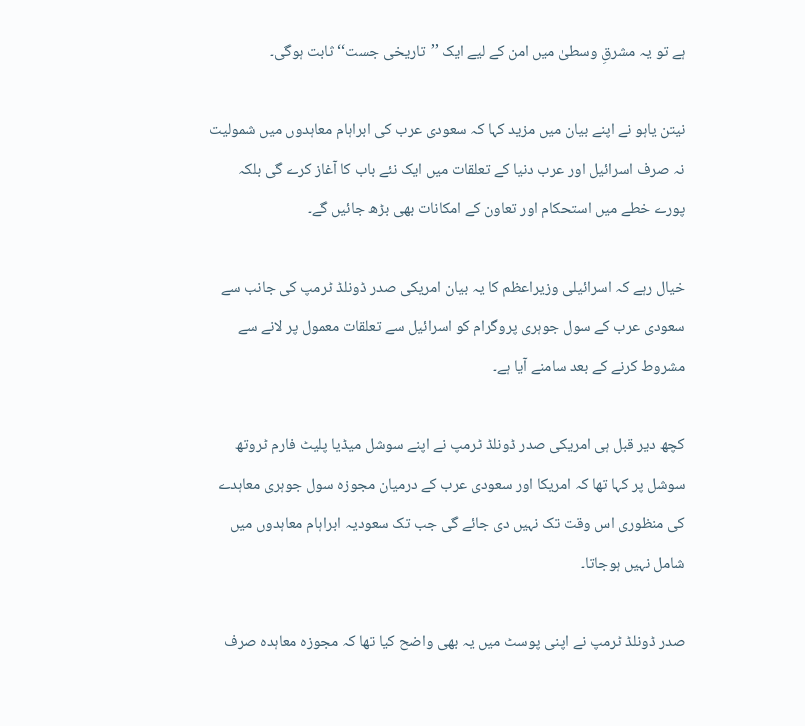ہے تو یہ مشرقِ وسطیٰ میں امن کے لیے ایک ’’تاریخی جست‘‘ ثابت ہوگی۔

نیتن یاہو نے اپنے بیان میں مزید کہا کہ سعودی عرب کی ابراہام معاہدوں میں شمولیت نہ صرف اسرائیل اور عرب دنیا کے تعلقات میں ایک نئے باب کا آغاز کرے گی بلکہ پورے خطے میں استحکام اور تعاون کے امکانات بھی بڑھ جائیں گے۔

خیال رہے کہ اسرائیلی وزیراعظم کا یہ بیان امریکی صدر ڈونلڈ ٹرمپ کی جانب سے سعودی عرب کے سول جوہری پروگرام کو اسرائیل سے تعلقات معمول پر لانے سے مشروط کرنے کے بعد سامنے آیا ہے۔

کچھ دیر قبل ہی امریکی صدر ڈونلڈ ٹرمپ نے اپنے سوشل میڈیا پلیٹ فارم ٹروتھ سوشل پر کہا تھا کہ امریکا اور سعودی عرب کے درمیان مجوزہ سول جوہری معاہدے کی منظوری اس وقت تک نہیں دی جائے گی جب تک سعودیہ ابراہام معاہدوں میں شامل نہیں ہوجاتا۔

صدر ڈونلڈ ٹرمپ نے اپنی پوسٹ میں یہ بھی واضح کیا تھا کہ مجوزہ معاہدہ صرف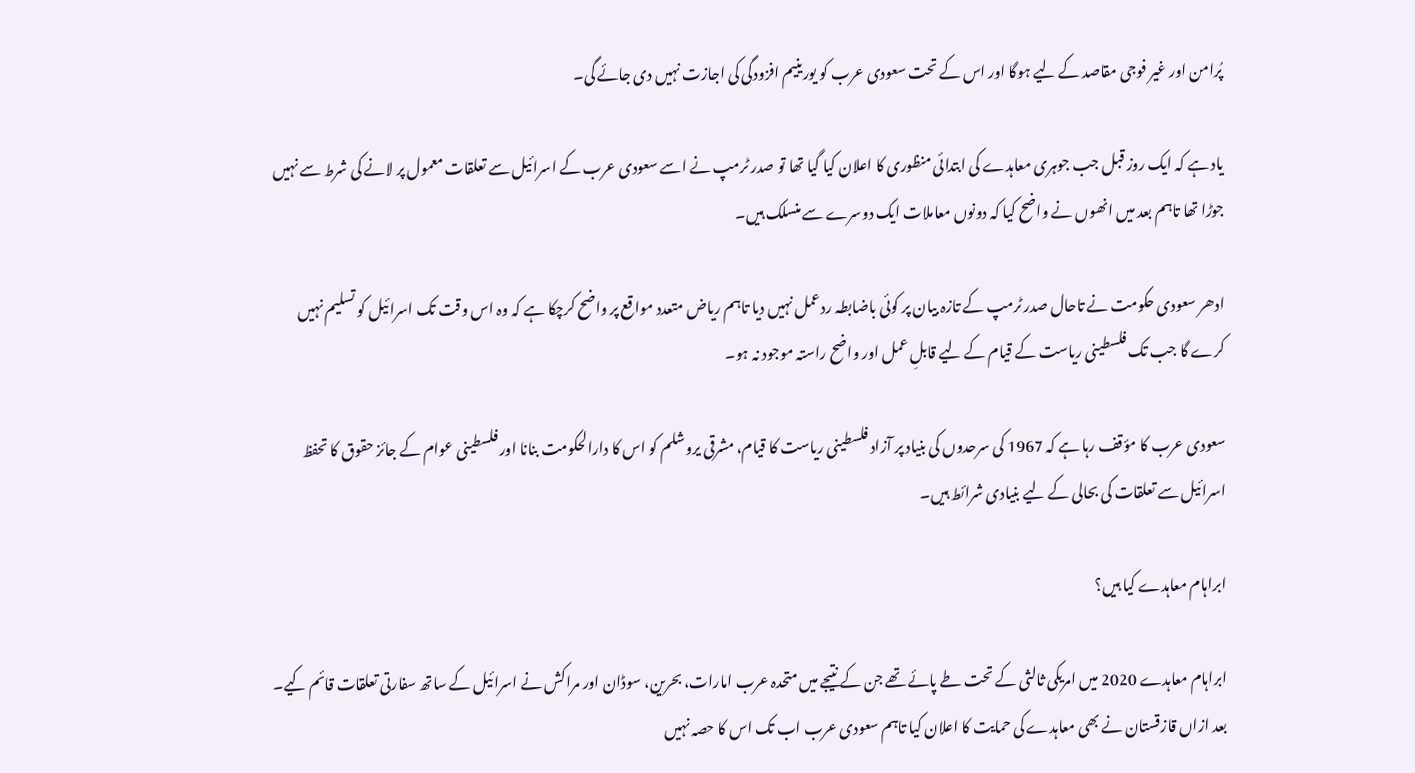پُرامن اور غیر فوجی مقاصد کے لیے ہوگا اور اس کے تحت سعودی عرب کو یورینیم افزودگی کی اجازت نہیں دی جائے گی۔

یاد ہے کہ ایک روز قبل جب جوہری معاہدے کی ابتدائی منظوری کا اعلان کیا گیا تھا تو صدر ٹرمپ نے اسے سعودی عرب کے اسرائیل سے تعلقات معمول پر لانے کی شرط سے نہیں جوڑا تھا تاہم بعد میں انھوں نے واضح کیا کہ دونوں معاملات ایک دوسرے سے منسلک ہیں۔

ادھر سعودی حکومت نے تاحال صدر ٹرمپ کے تازہ بیان پر کوئی باضابطہ ردعمل نہیں دیا تاہم ریاض متعدد مواقع پر واضح کرچکا ہے کہ وہ اس وقت تک اسرائیل کو تسلیم نہیں کرے گا جب تک فلسطینی ریاست کے قیام کے لیے قابلِ عمل اور واضح راستہ موجود نہ ہو۔

سعودی عرب کا مؤقف رہا ہے کہ 1967 کی سرحدوں کی بنیاد پر آزاد فلسطینی ریاست کا قیام، مشرقی یروشلم کو اس کا دارالحکومت بنانا اور فلسطینی عوام کے جائز حقوق کا تحفظ اسرائیل سے تعلقات کی بحالی کے لیے بنیادی شرائط ہیں۔

ابراہام معاہدے کیا ہیں؟

ابراہام معاہدے 2020 میں امریکی ثالثی کے تحت طے پائے تھے جن کے نتیجے میں متحدہ عرب امارات، بحرین، سوڈان اور مراکش نے اسرائیل کے ساتھ سفارتی تعلقات قائم کیے۔ بعد ازاں قازقستان نے بھی معاہدے کی حمایت کا اعلان کیا تاہم سعودی عرب اب تک اس کا حصہ نہیں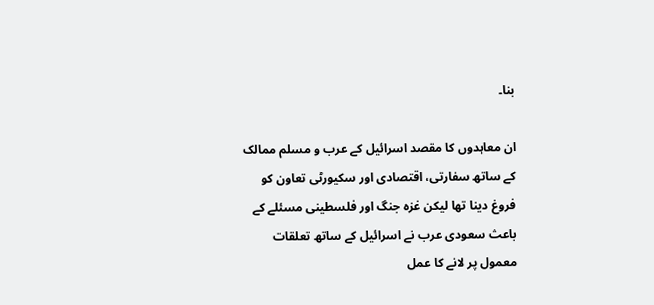بنا۔

ان معاہدوں کا مقصد اسرائیل کے عرب و مسلم ممالک کے ساتھ سفارتی، اقتصادی اور سکیورٹی تعاون کو فروغ دینا تھا لیکن غزہ جنگ اور فلسطینی مسئلے کے باعث سعودی عرب نے اسرائیل کے ساتھ تعلقات معمول پر لانے کا عمل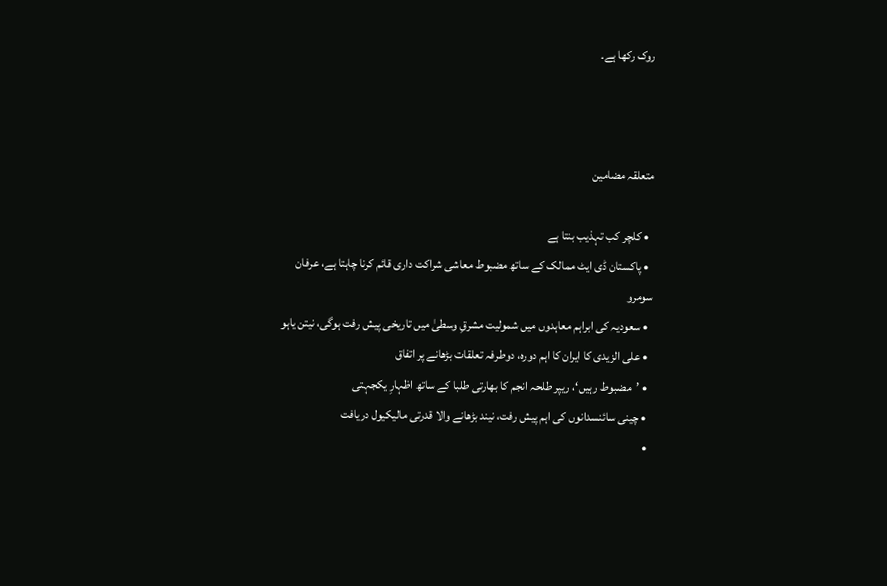روک رکھا ہے۔



متعلقہ مضامین

  • کلچر کب تہذیب بنتا ہے
  • پاکستان ڈی ایٹ ممالک کے ساتھ مضبوط معاشی شراکت داری قائم کرنا چاہتا ہے، عرفان سومرو
  • سعودیہ کی ابراہم معاہدوں میں شمولیت مشرقِ وسطیٰ میں تاریخی پیش رفت ہوگی، نیتن یاہو
  • علی الزیدی کا ایران کا اہم دورہ، دوطرفہ تعلقات بڑھانے پر اتفاق
  • ’مضبوط رہیں‘، ریپر طلحہ انجم کا بھارتی طلبا کے ساتھ اظہارِ یکجہتی
  • چینی سائنسدانوں کی اہم پیش رفت، نیند بڑھانے والا قدرتی مالیکیول دریافت
  •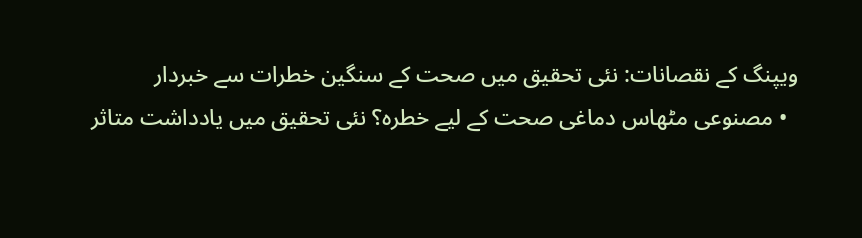ویپنگ کے نقصانات: نئی تحقیق میں صحت کے سنگین خطرات سے خبردار
  • مصنوعی مٹھاس دماغی صحت کے لیے خطرہ؟ نئی تحقیق میں یادداشت متاثر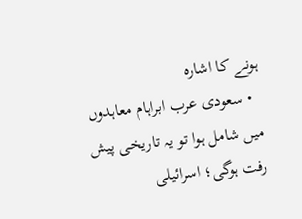ہونے کا اشارہ
  • سعودی عرب ابراہام معاہدوں میں شامل ہوا تو یہ تاریخی پیش رفت ہوگی؛ اسرائیلی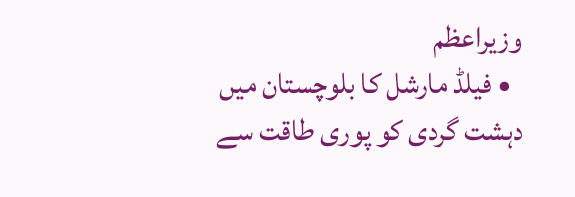وزیراعظم
  • فیلڈ مارشل کا بلوچستان میں دہشت گردی کو پوری طاقت سے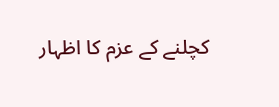کچلنے کے عزم کا اظہار